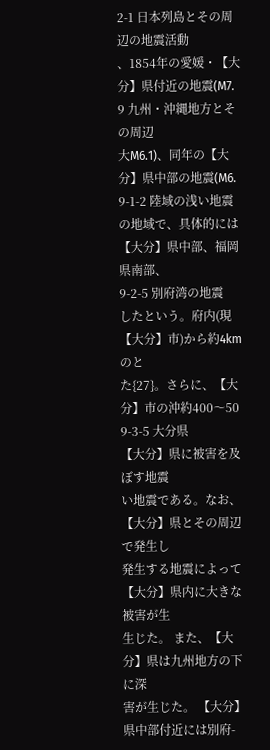2-1 日本列島とその周辺の地震活動
、1854年の愛媛・【大分】県付近の地震(M7.
9 九州・沖縄地方とその周辺
大M6.1)、同年の【大分】県中部の地震(M6.
9-1-2 陸域の浅い地震
の地域で、具体的には【大分】県中部、福岡県南部、
9-2-5 別府湾の地震
したという。府内(現【大分】市)から約4kmのと
た{27}。さらに、【大分】市の沖約400〜50
9-3-5 大分県
【大分】県に被害を及ぼす地震
い地震である。なお、【大分】県とその周辺で発生し
発生する地震によって【大分】県内に大きな被害が生
生じた。 また、【大分】県は九州地方の下に深
害が生じた。 【大分】県中部付近には別府-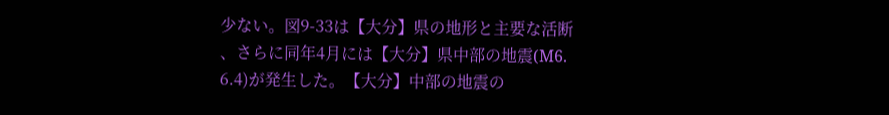少ない。図9-33は【大分】県の地形と主要な活断
、さらに同年4月には【大分】県中部の地震(M6.
6.4)が発生した。【大分】中部の地震の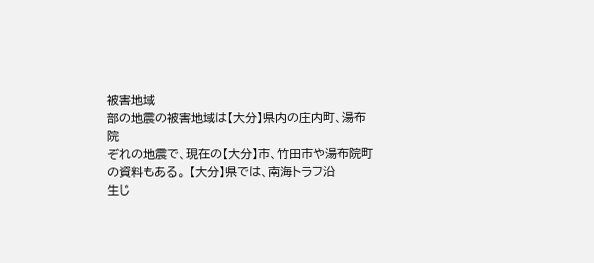被害地域
部の地震の被害地域は【大分】県内の庄内町、湯布院
ぞれの地震で、現在の【大分】市、竹田市や湯布院町
の資料もある。 【大分】県では、南海トラフ沿
生じ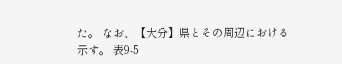た。 なお、【大分】県とその周辺における
示す。 表9-5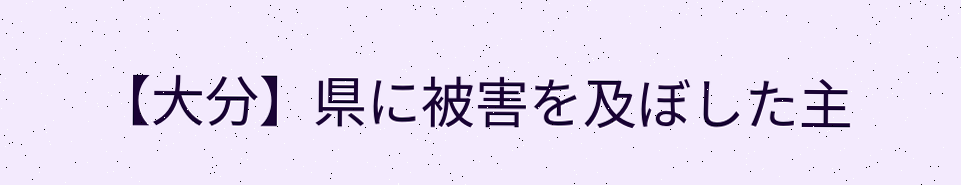【大分】県に被害を及ぼした主